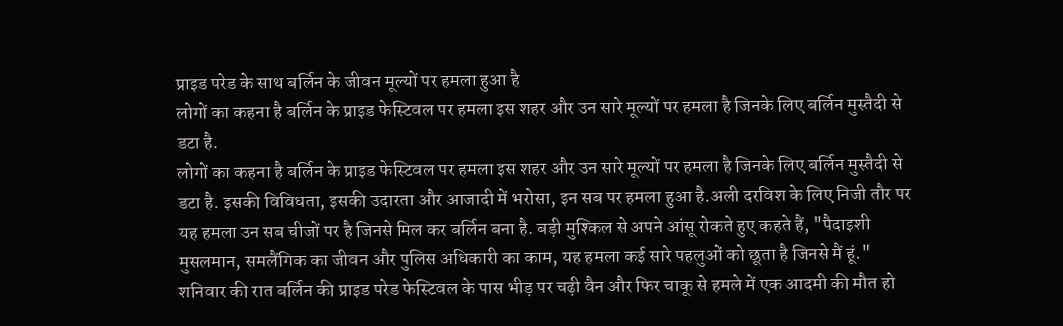प्राइड परेड के साथ बर्लिन के जीवन मूल्यों पर हमला हुआ है
लोगों का कहना है बर्लिन के प्राइड फेस्टिवल पर हमला इस शहर और उन सारे मूल्यों पर हमला है जिनके लिए बर्लिन मुस्तैदी से डटा है.
लोगों का कहना है बर्लिन के प्राइड फेस्टिवल पर हमला इस शहर और उन सारे मूल्यों पर हमला है जिनके लिए बर्लिन मुस्तैदी से डटा है. इसकी विविधता, इसकी उदारता और आजादी में भरोसा, इन सब पर हमला हुआ है.अली दरविश के लिए निजी तौर पर यह हमला उन सब चीजों पर है जिनसे मिल कर बर्लिन बना है. बड़ी मुश्किल से अपने आंसू रोकते हुए कहते हैं, "पैदाइशी मुसलमान, समलैंगिक का जीवन और पुलिस अधिकारी का काम, यह हमला कई सारे पहलुओं को छूता है जिनसे मैं हूं."
शनिवार की रात बर्लिन की प्राइड परेड फेस्टिवल के पास भीड़ पर चढ़ी वैन और फिर चाकू से हमले में एक आदमी की मौत हो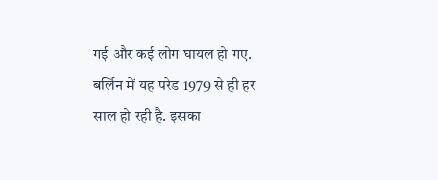गई और कई लोग घायल हो गए. बर्लिन में यह परेड 1979 से ही हर साल हो रही है. इसका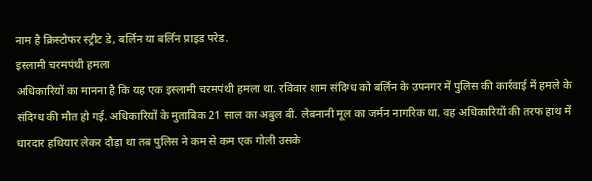नाम है क्रिस्टोफर स्ट्रीट डे, बर्लिन या बर्लिन प्राइड परेड.
इस्लामी चरमपंथी हमला
अधिकारियों का मानना है कि यह एक इस्लामी चरमपंथी हमला था. रविवार शाम संदिग्ध को बर्लिन के उपनगर में पुलिस की कार्रवाई में हमले के संदिग्ध की मौत हो गई. अधिकारियों के मुताबिक 21 साल का अबुल बी. लेबनानी मूल का जर्मन नागरिक था. वह अधिकारियों की तरफ हाथ में धारदार हथियार लेकर दौड़ा था तब पुलिस ने कम से कम एक गोली उसके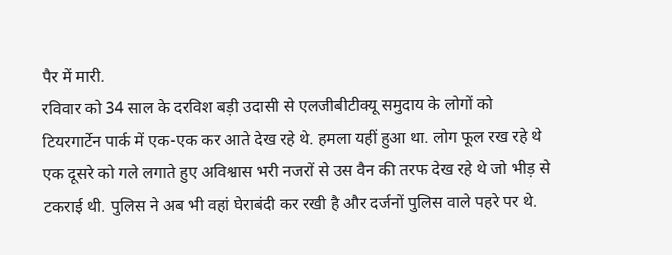पैर में मारी.
रविवार को 34 साल के दरविश बड़ी उदासी से एलजीबीटीक्यू समुदाय के लोगों को टियरगार्टेन पार्क में एक-एक कर आते देख रहे थे. हमला यहीं हुआ था. लोग फूल रख रहे थे एक दूसरे को गले लगाते हुए अविश्वास भरी नजरों से उस वैन की तरफ देख रहे थे जो भीड़ से टकराई थी. पुलिस ने अब भी वहां घेराबंदी कर रखी है और दर्जनों पुलिस वाले पहरे पर थे.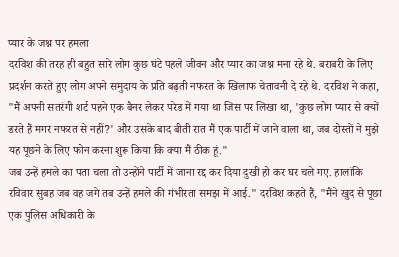प्यार के जश्न पर हमला
दरविश की तरह ही बहुत सारे लोग कुछ घंटे पहले जीवन और प्यार का जश्न मना रहे थे. बराबरी के लिए प्रदर्शन करते हुए लोग अपने समुदाय के प्रति बढ़ती नफरत के खिलाफ चेतावनी दे रहे थे. दरविश ने कहा, "मैं अपनी सतरंगी शर्ट पहने एक बैनर लेकर परेड में गया था जिस पर लिखा था, 'कुछ लोग प्यार से क्यों डरते हैं मगर नफरत से नहीं?' और उसके बाद बीती रात मैं एक पार्टी में जाने वाला था, जब दोस्तों ने मुझे यह पूछने के लिए फोन करना शुरू किया कि क्या मैं ठीक हूं."
जब उन्हें हमले का पता चला तो उन्होंने पार्टी में जाना रद्द कर दिया दुखी हो कर घर चले गए. हालांकि रविवार सुबह जब वह जगे तब उन्हें हमले की गंभीरता समझ में आई." दरविश कहते हैं, "मैंने खुद से पूछा एक पुलिस अधिकारी के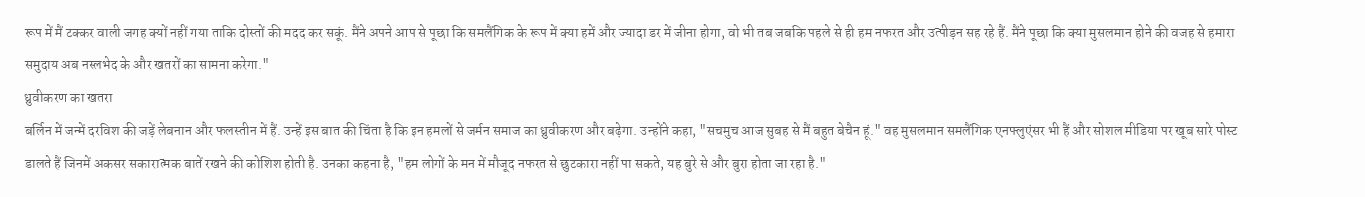रूप में मैं टक्कर वाली जगह क्यों नहीं गया ताकि दोस्तों की मदद कर सकूं. मैंने अपने आप से पूछा कि समलैंगिक के रूप में क्या हमें और ज्यादा डर में जीना होगा, वो भी तब जबकि पहले से ही हम नफरत और उत्पीड़न सह रहे हैं. मैंने पूछा कि क्या मुसलमान होने की वजह से हमारा समुदाय अब नस्लभेद के और खतरों का सामना करेगा."
ध्रुवीकरण का खतरा
बर्लिन में जन्में दरविश की जड़ें लेबनान और फलस्तीन में हैं. उन्हें इस बात की चिंता है कि इन हमलों से जर्मन समाज का ध्रुवीकरण और बढ़ेगा. उन्होंने कहा, "सचमुच आज सुबह से मैं बहुत बेचैन हूं." वह मुसलमान समलैंगिक एनफ्लुएंसर भी हैं और सोशल मीडिया पर खूब सारे पोस्ट डालते हैं जिनमें अकसर सकारात्मक बातें रखने की कोशिश होती है. उनका कहना है, "हम लोगों के मन में मौजूद नफरत से छुटकारा नहीं पा सकते, यह बुरे से और बुरा होता जा रहा है."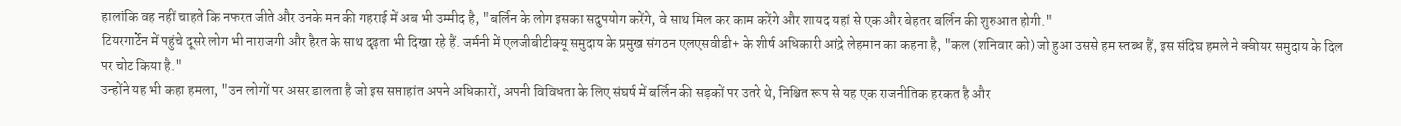हालांकि वह नहीं चाहते कि नफरत जीते और उनके मन की गहराई में अब भी उम्मीद है, "बर्लिन के लोग इसका सदुपयोग करेंगे, वे साथ मिल कर काम करेंगे और शायद यहां से एक और बेहतर बर्लिन की शुरुआत होगी."
टियरगार्टेन में पहुंचे दूसरे लोग भी नाराजगी और हैरत के साथ दृढ़ता भी दिखा रहे हैं. जर्मनी में एलजीबीटीक्यू समुदाय के प्रमुख संगठन एलएसवीडी+ के शीर्ष अधिकारी आंद्रे लेहमान का कहना है, "कल (शनिवार को) जो हुआ उससे हम स्तब्ध हैं, इस संदिघ हमले ने क्वीयर समुदाय के दिल पर चोट किया है."
उन्होंने यह भी कहा हमला, "उन लोगों पर असर डालता है जो इस सप्ताहांत अपने अधिकारों, अपनी विविधता के लिए संघर्ष में बर्लिन की सड़कों पर उतरे थे, निश्चित रूप से यह एक राजनीतिक हरकत है और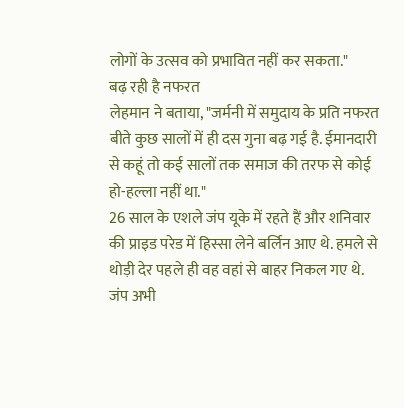लोगों के उत्सव को प्रभावित नहीं कर सकता."
बढ़ रही है नफरत
लेहमान ने बताया, "जर्मनी में समुदाय के प्रति नफरत बीते कुछ सालों में ही दस गुना बढ़ गई है. ईमानदारी से कहूं तो कई सालों तक समाज की तरफ से कोई हो-हल्ला नहीं था."
26 साल के एशले जंप यूके में रहते हैं और शनिवार की प्राइड परेड में हिस्सा लेने बर्लिन आए थे. हमले से थोड़ी देर पहले ही वह वहां से बाहर निकल गए थे. जंप अभी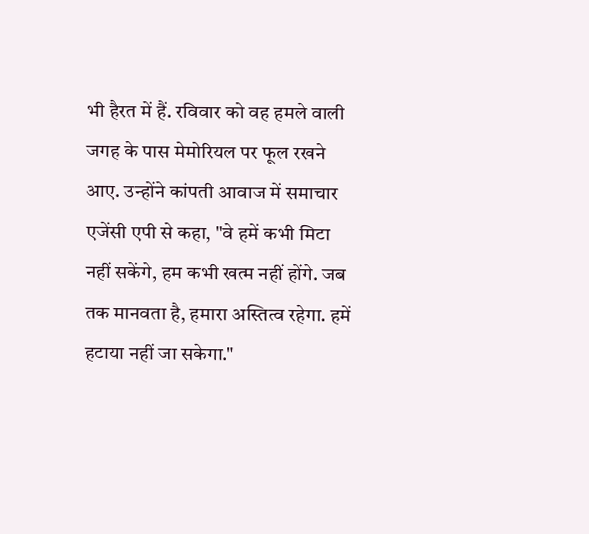भी हैरत में हैं. रविवार को वह हमले वाली जगह के पास मेमोरियल पर फूल रखने आए. उन्होंने कांपती आवाज में समाचार एजेंसी एपी से कहा, "वे हमें कभी मिटा नहीं सकेंगे, हम कभी खत्म नहीं होंगे. जब तक मानवता है, हमारा अस्तित्व रहेगा. हमें हटाया नहीं जा सकेगा."